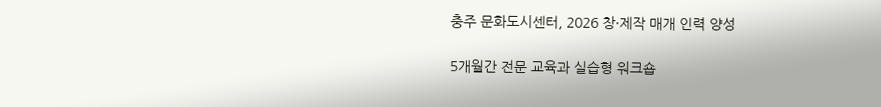충주 문화도시센터, 2026 창·제작 매개 인력 양성

5개월간 전문 교육과 실습형 워크숍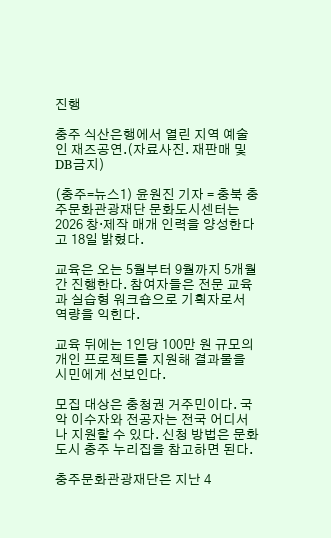진행

충주 식산은행에서 열린 지역 예술인 재즈공연.(자료사진. 재판매 및 DB금지)

(충주=뉴스1) 윤원진 기자 = 충북 충주문화관광재단 문화도시센터는 2026 창·제작 매개 인력을 양성한다고 18일 밝혔다.

교육은 오는 5월부터 9월까지 5개월간 진행한다. 참여자들은 전문 교육과 실습형 워크숍으로 기획자로서 역량을 익힌다.

교육 뒤에는 1인당 100만 원 규모의 개인 프로젝트를 지원해 결과물을 시민에게 선보인다.

모집 대상은 충청권 거주민이다. 국악 이수자와 전공자는 전국 어디서나 지원할 수 있다. 신청 방법은 문화도시 충주 누리집을 참고하면 된다.

충주문화관광재단은 지난 4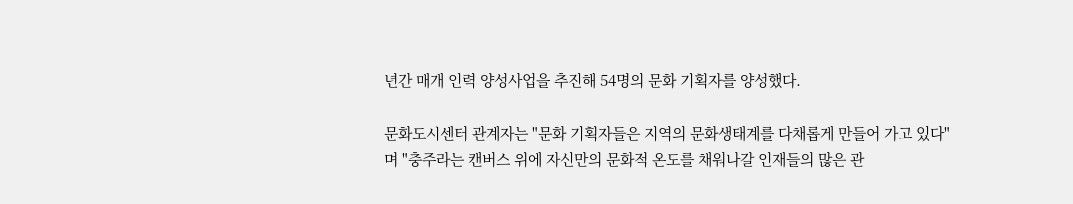년간 매개 인력 양성사업을 추진해 54명의 문화 기획자를 양성했다.

문화도시센터 관계자는 "문화 기획자들은 지역의 문화생태계를 다채롭게 만들어 가고 있다"며 "충주라는 캔버스 위에 자신만의 문화적 온도를 채워나갈 인재들의 많은 관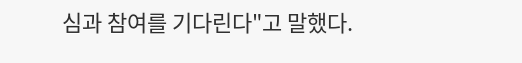심과 참여를 기다린다"고 말했다.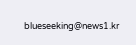blueseeking@news1.kr